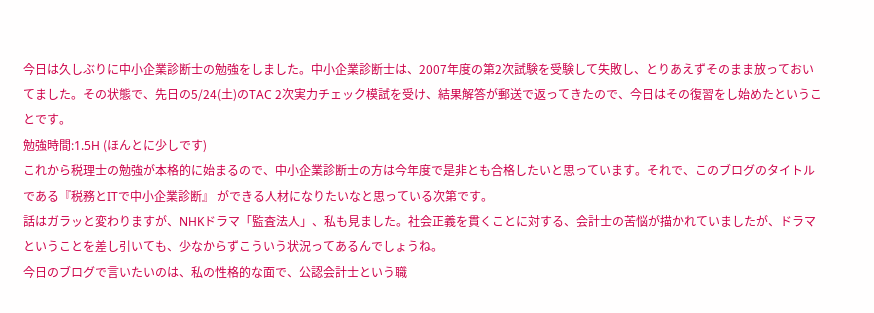今日は久しぶりに中小企業診断士の勉強をしました。中小企業診断士は、2007年度の第2次試験を受験して失敗し、とりあえずそのまま放っておいてました。その状態で、先日の5/24(土)のTAC 2次実力チェック模試を受け、結果解答が郵送で返ってきたので、今日はその復習をし始めたということです。
勉強時間:1.5H (ほんとに少しです)
これから税理士の勉強が本格的に始まるので、中小企業診断士の方は今年度で是非とも合格したいと思っています。それで、このブログのタイトルである『税務とITで中小企業診断』 ができる人材になりたいなと思っている次第です。
話はガラッと変わりますが、NHKドラマ「監査法人」、私も見ました。社会正義を貫くことに対する、会計士の苦悩が描かれていましたが、ドラマということを差し引いても、少なからずこういう状況ってあるんでしょうね。
今日のブログで言いたいのは、私の性格的な面で、公認会計士という職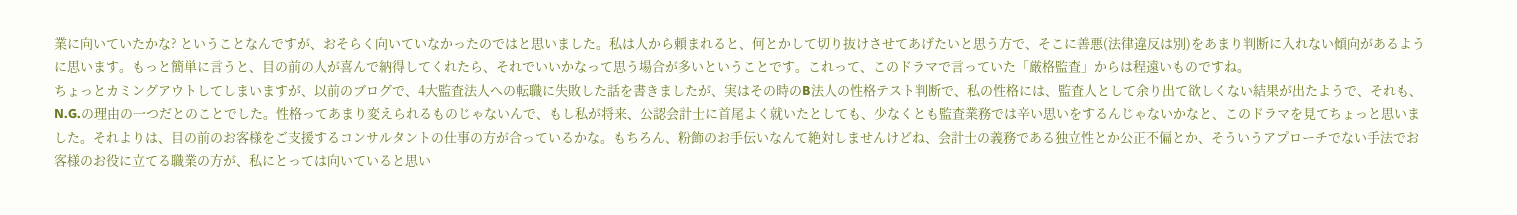業に向いていたかな? ということなんですが、おそらく向いていなかったのではと思いました。私は人から頼まれると、何とかして切り抜けさせてあげたいと思う方で、そこに善悪(法律違反は別)をあまり判断に入れない傾向があるように思います。もっと簡単に言うと、目の前の人が喜んで納得してくれたら、それでいいかなって思う場合が多いということです。これって、このドラマで言っていた「厳格監査」からは程遠いものですね。
ちょっとカミングアウトしてしまいますが、以前のブログで、4大監査法人への転職に失敗した話を書きましたが、実はその時のB法人の性格テスト判断で、私の性格には、監査人として余り出て欲しくない結果が出たようで、それも、N.G.の理由の一つだとのことでした。性格ってあまり変えられるものじゃないんで、もし私が将来、公認会計士に首尾よく就いたとしても、少なくとも監査業務では辛い思いをするんじゃないかなと、このドラマを見てちょっと思いました。それよりは、目の前のお客様をご支援するコンサルタントの仕事の方が合っているかな。もちろん、粉飾のお手伝いなんて絶対しませんけどね、会計士の義務である独立性とか公正不偏とか、そういうアプローチでない手法でお客様のお役に立てる職業の方が、私にとっては向いていると思い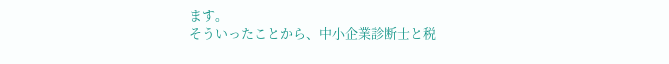ます。
そういったことから、中小企業診断士と税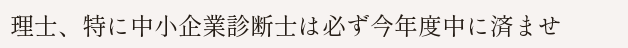理士、特に中小企業診断士は必ず今年度中に済ませ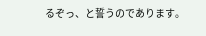るぞっ、と誓うのであります。